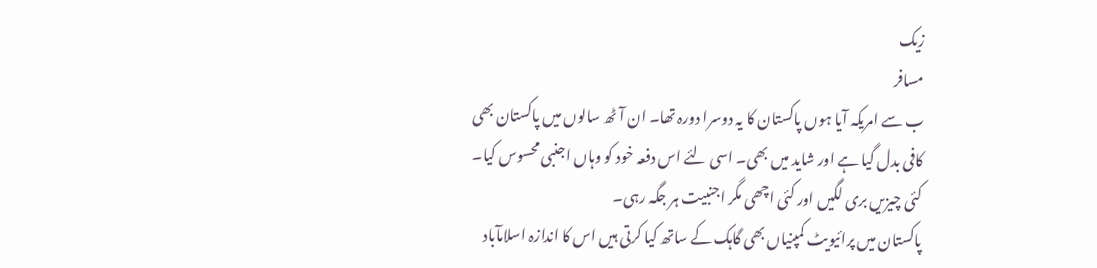زیک
مسافر
ب سے امریکہ آیا ہوں پاکستان کا یہ دوسرا دورہ تھا۔ ان آٹھ سالوں میں پاکستان بھی کافی بدل گیا ہے اور شاید میں بھی۔ اسی لئے اس دفعہ خود کو وہاں اجنبی محسوس کیا۔ کئی چیزیں بری لگیں اور کئی اچھی مگر اجنبیت ہر جگہ رہی۔
پاکستان میں پرائیویٹ کمپنیاں بھی گاہک کے ساتھ کیا کرتی ہیں اس کا اندازہ اسلامآباد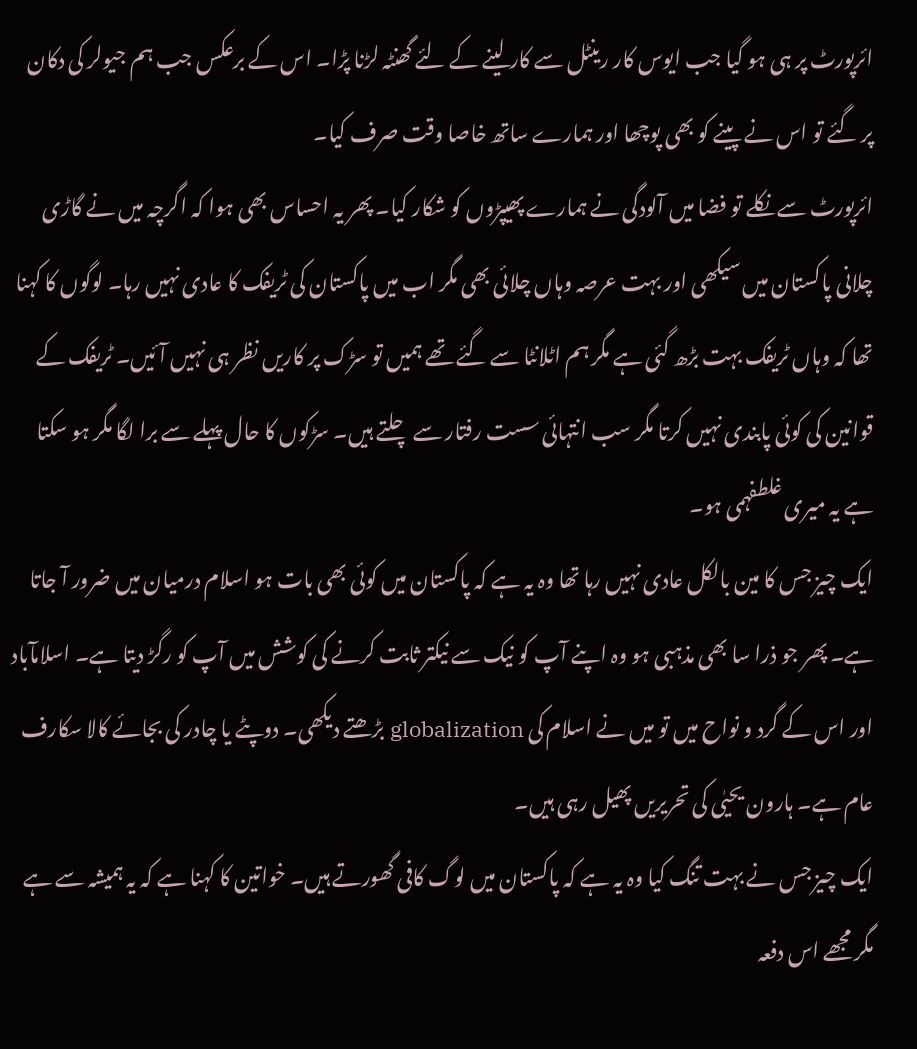ائرپورٹ پر ہی ہو گیا جب ایوس کار رینٹل سے کار لینے کے لئے گھنٹہ لڑنا پڑا۔ اس کے برعکس جب ہم جیولر کی دکان پر گئے تو اس نے پینے کو بھی پوچھا اور ہمارے ساتھ خاصا وقت صرف کیا۔
ائرپورٹ سے نکلے تو فضا میں آلودگی نے ہمارے پھیپڑوں کو شکار کیا۔ پھر یہ احساس بھی ہوا کہ اگرچہ میں نے گاڑی چلانی پاکستان میں سیکھی اور بہت عرصہ وہاں چلائی بھی مگر اب میں پاکستان کی ٹریفک کا عادی نہیں رہا۔ لوگوں کا کہنا تھا کہ وہاں ٹریفک بہت بڑھ گئی ہے مگر ہم اٹلانٹا سے گئے تھے ہمیں تو سڑک پر کاریں نظر ہی نہیں آئیں۔ ٹریفک کے قوانین کی کوئی پابندی نہیں کرتا مگر سب انتہائی سست رفتار سے چلتے ہیں۔ سڑکوں کا حال پہلے سے برا لگا مگر ہو سکتا ہے یہ میری غلطفہمی ہو۔
ایک چیز جس کا مین بالکل عادی نہیں رہا تھا وہ یہ ہے کہ پاکستان میں کوئی بھی بات ہو اسلام درمیان میں ضرور آ جاتا ہے۔ پھر جو ذرا سا بھی مذہبی ہو وہ اپنے آپ کو نیک سے نیکتر ثابت کرنے کی کوشش میں آپ کو رگڑ دیتا ہے۔ اسلامآباد اور اس کے گرد و نواح میں تو میں نے اسلام کی globalization بڑھتے دیکھی۔ دوپٹے یا چادر کی بجائے کالا سکارف عام ہے۔ ہارون یحیٰی کی تحریریں پھیل رہی ہیں۔
ایک چیز جس نے بہت تنگ کیا وہ یہ ہے کہ پاکستان میں لوگ کافی گھورتے ہیں۔ خواتین کا کہنا ہے کہ یہ ہمیشہ سے ہے مگر مجھے اس دفعہ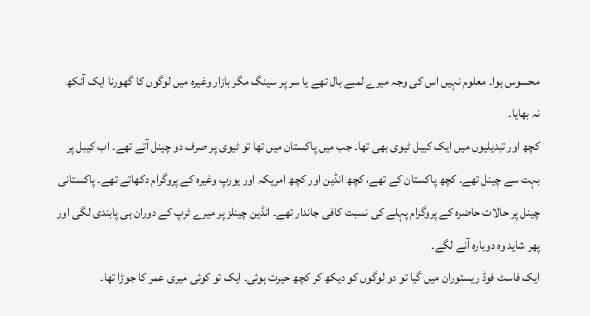محسوس ہوا۔ معلوم نہیں اس کی وجہ میرے لمبے بال تھے یا سر پر سینگ مگر بازار وغیرہ میں لوگوں کا گھورنا ایک آنکھ نہ بھایا۔
کچھ اور تبدیلیوں میں ایک کیبل ٹیوی بھی تھا۔ جب میں پاکستان میں تھا تو ٹیوی پر صرف دو چینل آتے تھے۔ اب کیبل پر بہت سے چینل تھے۔ کچھ پاکستان کے تھے، کچھ انڈین اور کچھ امریکہ اور یورپ وغیرہ کے پروگرام دکھاتے تھے۔ پاکستانی چینل پر حالات حاضرہ کے پروگرام پہلے کی نسبت کافی جاندار تھے۔ انڈین چینلز پر میرے ٹرپ کے دوران ہی پابندی لگی اور پھر شاید وہ دوبارہ آنے لگے۔
ایک فاسٹ فوڈ ریستوران میں گیا تو دو لوگوں کو دیکھ کر کچھ حیرت ہوئی۔ ایک تو کوئی میری عمر کا جوڑا تھا۔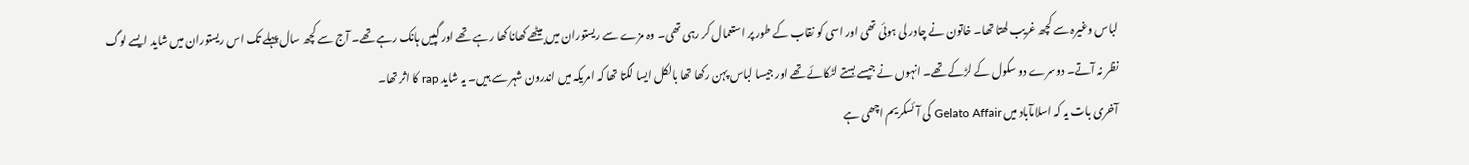لباس وغیرہ سے کچھ غریب لھتا تھا۔ خاتون نے چادر لی ہوئی تھی اور اسی کو نقاب کے طور پر استعمال کر رہی تھی۔ وہ مزے سے ریستوران میں بیٹھے کھانا کھا رہے تھے اور گپیں ہانک رہے تھے۔ آج سے کچھ سال پہلے تک اس ریستوران میں شاید ایسے لوگ نظر نہ آتے۔ دوسرے دو سکول کے لڑکے تھے۔ انہوں نے جیسے بستے لٹکائے تھے اور جیسا لباس پہن رکھا تھا بالکل ایسا لگتا تھا کہ امریکہ میں اندرون شہر سے ہیں۔ یہ شاید rap کا اثر تھا۔
آخری بات یہ کہ اسلامآباد میں Gelato Affair کی آئسکریم اچھی ہے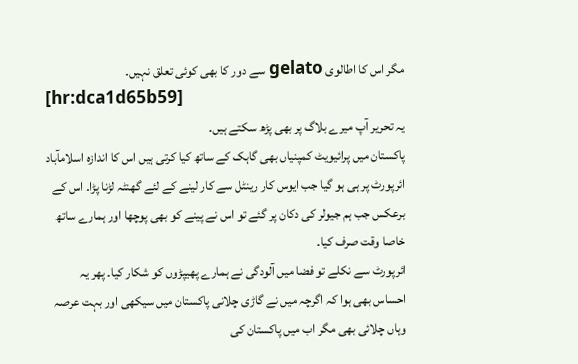مگر اس کا اطالوی gelato سے دور کا بھی کوئی تعلق نہیں۔
[hr:dca1d65b59]
یہ تحریر آپ میرے بلاگ پر بھی پڑھ سکتے ہیں۔
پاکستان میں پرائیویٹ کمپنیاں بھی گاہک کے ساتھ کیا کرتی ہیں اس کا اندازہ اسلامآباد ائرپورٹ پر ہی ہو گیا جب ایوس کار رینٹل سے کار لینے کے لئے گھنٹہ لڑنا پڑا۔ اس کے برعکس جب ہم جیولر کی دکان پر گئے تو اس نے پینے کو بھی پوچھا اور ہمارے ساتھ خاصا وقت صرف کیا۔
ائرپورٹ سے نکلے تو فضا میں آلودگی نے ہمارے پھیپڑوں کو شکار کیا۔ پھر یہ احساس بھی ہوا کہ اگرچہ میں نے گاڑی چلانی پاکستان میں سیکھی اور بہت عرصہ وہاں چلائی بھی مگر اب میں پاکستان کی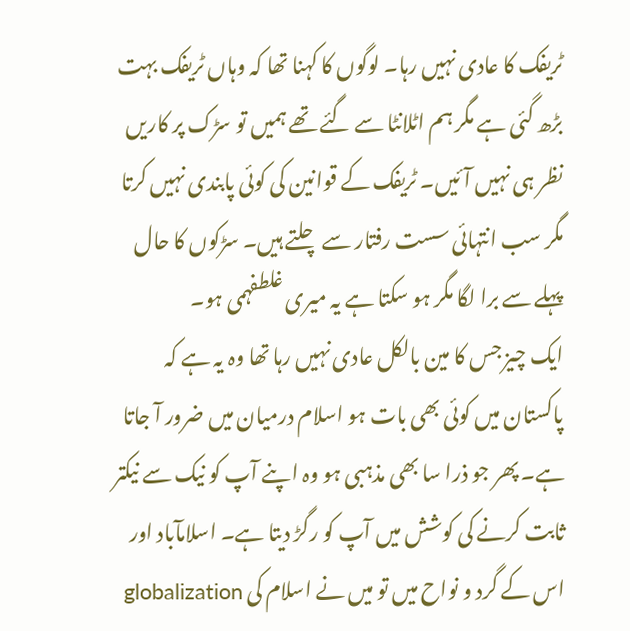ٹریفک کا عادی نہیں رہا۔ لوگوں کا کہنا تھا کہ وہاں ٹریفک بہت بڑھ گئی ہے مگر ہم اٹلانٹا سے گئے تھے ہمیں تو سڑک پر کاریں نظر ہی نہیں آئیں۔ ٹریفک کے قوانین کی کوئی پابندی نہیں کرتا مگر سب انتہائی سست رفتار سے چلتے ہیں۔ سڑکوں کا حال پہلے سے برا لگا مگر ہو سکتا ہے یہ میری غلطفہمی ہو۔
ایک چیز جس کا مین بالکل عادی نہیں رہا تھا وہ یہ ہے کہ پاکستان میں کوئی بھی بات ہو اسلام درمیان میں ضرور آ جاتا ہے۔ پھر جو ذرا سا بھی مذہبی ہو وہ اپنے آپ کو نیک سے نیکتر ثابت کرنے کی کوشش میں آپ کو رگڑ دیتا ہے۔ اسلامآباد اور اس کے گرد و نواح میں تو میں نے اسلام کی globalization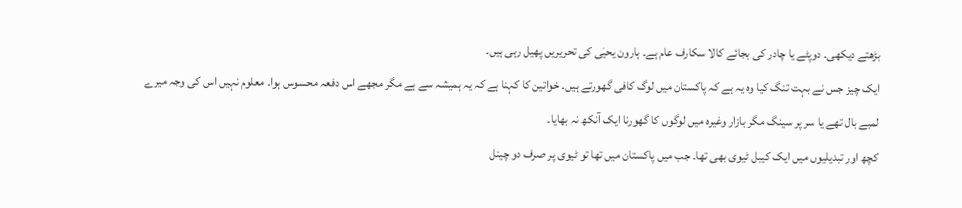بڑھتے دیکھی۔ دوپٹے یا چادر کی بجائے کالا سکارف عام ہے۔ ہارون یحیٰی کی تحریریں پھیل رہی ہیں۔
ایک چیز جس نے بہت تنگ کیا وہ یہ ہے کہ پاکستان میں لوگ کافی گھورتے ہیں۔ خواتین کا کہنا ہے کہ یہ ہمیشہ سے ہے مگر مجھے اس دفعہ محسوس ہوا۔ معلوم نہیں اس کی وجہ میرے لمبے بال تھے یا سر پر سینگ مگر بازار وغیرہ میں لوگوں کا گھورنا ایک آنکھ نہ بھایا۔
کچھ اور تبدیلیوں میں ایک کیبل ٹیوی بھی تھا۔ جب میں پاکستان میں تھا تو ٹیوی پر صرف دو چینل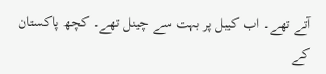آتے تھے۔ اب کیبل پر بہت سے چینل تھے۔ کچھ پاکستان کے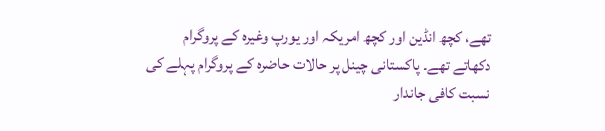تھے، کچھ انڈین اور کچھ امریکہ اور یورپ وغیرہ کے پروگرام دکھاتے تھے۔ پاکستانی چینل پر حالات حاضرہ کے پروگرام پہلے کی نسبت کافی جاندار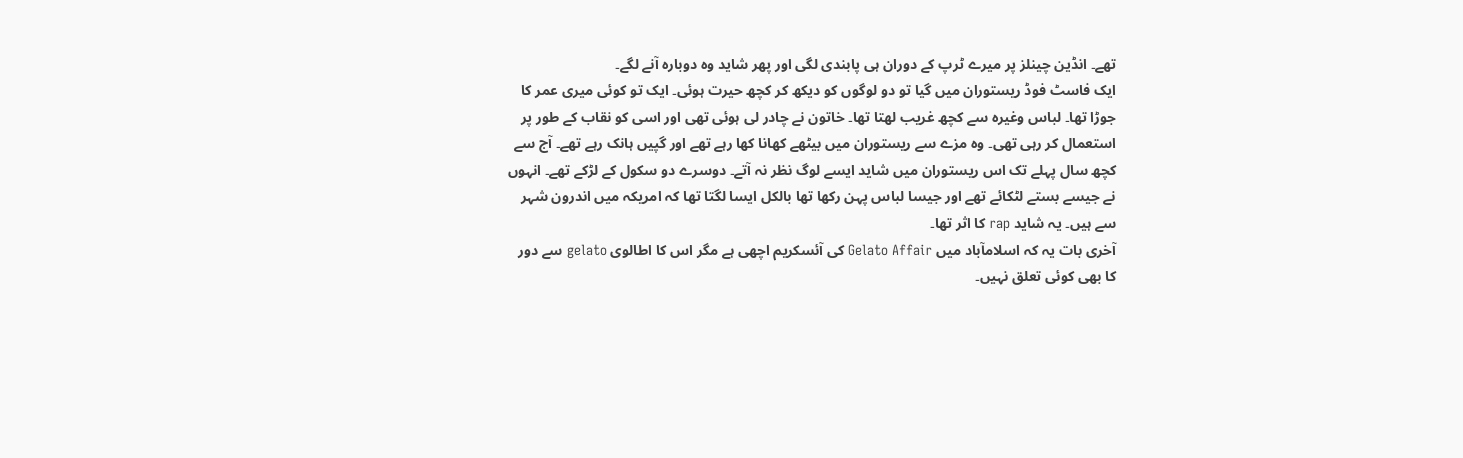تھے۔ انڈین چینلز پر میرے ٹرپ کے دوران ہی پابندی لگی اور پھر شاید وہ دوبارہ آنے لگے۔
ایک فاسٹ فوڈ ریستوران میں گیا تو دو لوگوں کو دیکھ کر کچھ حیرت ہوئی۔ ایک تو کوئی میری عمر کا جوڑا تھا۔ لباس وغیرہ سے کچھ غریب لھتا تھا۔ خاتون نے چادر لی ہوئی تھی اور اسی کو نقاب کے طور پر استعمال کر رہی تھی۔ وہ مزے سے ریستوران میں بیٹھے کھانا کھا رہے تھے اور گپیں ہانک رہے تھے۔ آج سے کچھ سال پہلے تک اس ریستوران میں شاید ایسے لوگ نظر نہ آتے۔ دوسرے دو سکول کے لڑکے تھے۔ انہوں نے جیسے بستے لٹکائے تھے اور جیسا لباس پہن رکھا تھا بالکل ایسا لگتا تھا کہ امریکہ میں اندرون شہر سے ہیں۔ یہ شاید rap کا اثر تھا۔
آخری بات یہ کہ اسلامآباد میں Gelato Affair کی آئسکریم اچھی ہے مگر اس کا اطالوی gelato سے دور کا بھی کوئی تعلق نہیں۔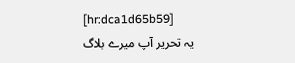[hr:dca1d65b59]
یہ تحریر آپ میرے بلاگ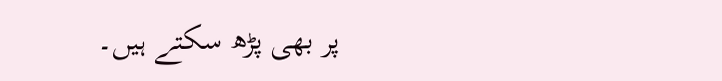پر بھی پڑھ سکتے ہیں۔